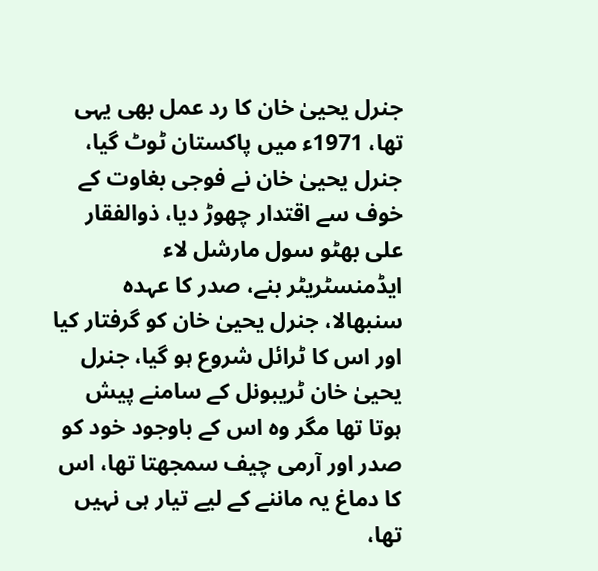جنرل یحییٰ خان کا رد عمل بھی یہی تھا، 1971ء میں پاکستان ٹوٹ گیا، جنرل یحییٰ خان نے فوجی بغاوت کے خوف سے اقتدار چھوڑ دیا، ذوالفقار علی بھٹو سول مارشل لاء ایڈمنسٹریٹر بنے، صدر کا عہدہ سنبھالا، جنرل یحییٰ خان کو گرفتار کیا اور اس کا ٹرائل شروع ہو گیا، جنرل یحییٰ خان ٹریبونل کے سامنے پیش ہوتا تھا مگر وہ اس کے باوجود خود کو صدر اور آرمی چیف سمجھتا تھا، اس کا دماغ یہ ماننے کے لیے تیار ہی نہیں تھا،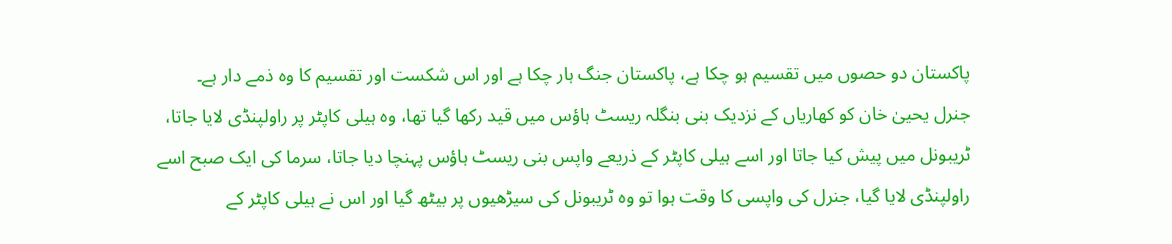پاکستان دو حصوں میں تقسیم ہو چکا ہے، پاکستان جنگ ہار چکا ہے اور اس شکست اور تقسیم کا وہ ذمے دار ہے۔
جنرل یحییٰ خان کو کھاریاں کے نزدیک بنی بنگلہ ریسٹ ہاؤس میں قید رکھا گیا تھا، وہ ہیلی کاپٹر پر راولپنڈی لایا جاتا، ٹریبونل میں پیش کیا جاتا اور اسے ہیلی کاپٹر کے ذریعے واپس بنی ریسٹ ہاؤس پہنچا دیا جاتا، سرما کی ایک صبح اسے راولپنڈی لایا گیا، جنرل کی واپسی کا وقت ہوا تو وہ ٹریبونل کی سیڑھیوں پر بیٹھ گیا اور اس نے ہیلی کاپٹر کے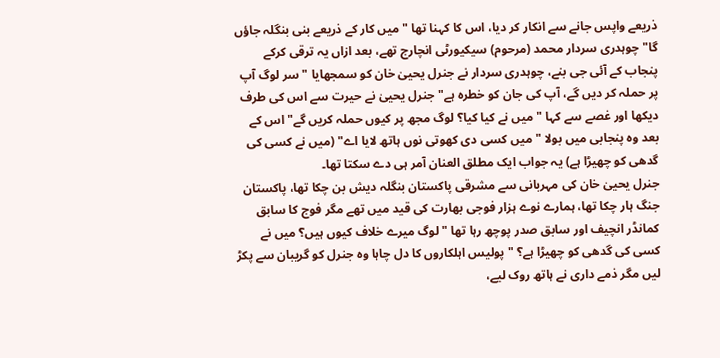ذریعے واپس جانے سے انکار کر دیا، اس کا کہنا تھا " میں کار کے ذریعے بنی بنگلہ جاؤں گا" چوہدری سردار محمد (مرحوم) سیکیورٹی انچارج تھے، بعد ازاں یہ ترقی کرکے پنجاب کے آئی جی بنے، چوہدری سردار نے جنرل یحییٰ خان کو سمجھایا " سر لوگ آپ پر حملہ کر دیں گے، آپ کی جان کو خطرہ ہے" جنرل یحییٰ نے حیرت سے اس کی طرف دیکھا اور غصے سے کہا " میں نے کیا کیا؟ لوگ مجھ پر کیوں حملہ کریں گے" اس کے بعد وہ پنجابی میں بولا " میں کسی دی کھوتی نوں ہاتھ لایا اے" (میں نے کسی کی گدھی کو چھیڑا ہے) یہ جواب ایک مطلق العنان آمر ہی دے سکتا تھا۔
جنرل یحییٰ خان کی مہربانی سے مشرقی پاکستان بنگلہ دیش بن چکا تھا، پاکستان جنگ ہار چکا تھا، ہمارے نوے ہزار فوجی بھارت کی قید میں تھے مگر فوج کا سابق کمانڈر انچیف اور سابق صدر پوچھ رہا تھا " لوگ میرے خلاف کیوں ہیں؟ میں نے کسی کی گدھی کو چھیڑا ہے؟ " پولیس اہلکاروں کا دل چاہا وہ جنرل کو گریبان سے پکڑ لیں مگر ذمے داری نے ہاتھ روک لیے،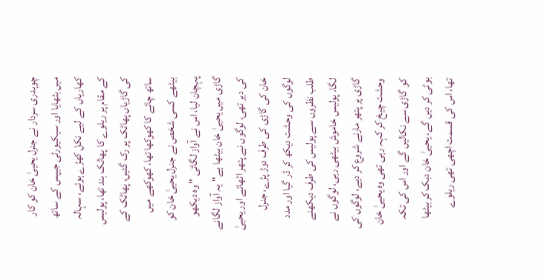چوہدری سردار نے جنرل یحییٰ خان کو کار میں بٹھایا اور سیکیورٹی جیپس کے ساتھ کھاریاں کے لیے نکل کھڑے ہوئے، سہالہ کے مقام پر ریلوے کا پھاٹک بند تھا، پولیس کی گاڑیاں پھاٹک پر رک گئیں، پھاٹک کے ساتھ چائے کا کھوکھا تھا، کھوکھے میں بیٹھے کسی شخص نے جنرل یحییٰ خان کو پہچان لیا، اس نے آواز لگائی " وہ دیکھو گاڑی میں یحییٰ خان بیٹھا ہے" یہ آواز لگانے کی دیر تھی، لوگوں نے پتھر اٹھائے اور یحییٰ خان کی گاڑی کی طرف دوڑ پڑے، جنرل لوگوں کی وحشت دیکھ کر ڈر گیا اور مدد طلب نظروں سے پولیس کی طرف دیکھنے لگا، پولیس خاموش بیٹھی رہی، لوگوں نے گاڑی پر پتھر مارنے شروع کر دیے، لوگوں کی وحشت چیخ کر کہہ رہی تھی وہ یحییٰ خان کو گاڑی سے نکالیں گے اور اس کی تکہ بوٹی کر دیں گے، یحییٰ خان دبک کر بیٹھا تھا، اس کی قسمت اچھی تھی ریلوے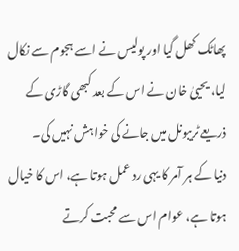پھاٹک کھل گیا اور پولیس نے اسے ہجوم سے نکال لیا، یحییٰ خان نے اس کے بعد کبھی گاڑی کے ذریعے ٹریبونل میں جانے کی خواہش نہیں کی۔
دنیا کے ہر آمر کا یہی رد عمل ہوتا ہے، اس کا خیال ہوتا ہے، عوام اس سے محبت کرتے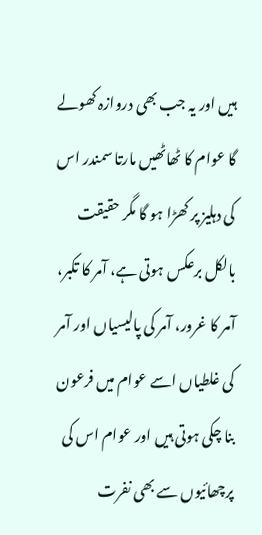ہیں اور یہ جب بھی دروازہ کھولے گا عوام کا ٹھاٹھیں مارتا سمندر اس کی دہلیز پر کھڑا ہو گا مگر حقیقت بالکل برعکس ہوتی ہے، آمر کا تکبر، آمر کا غرور، آمر کی پالیسیاں اور آمر کی غلطیاں اسے عوام میں فرعون بنا چکی ہوتی ہیں اور عوام اس کی پرچھائیوں سے بھی نفرت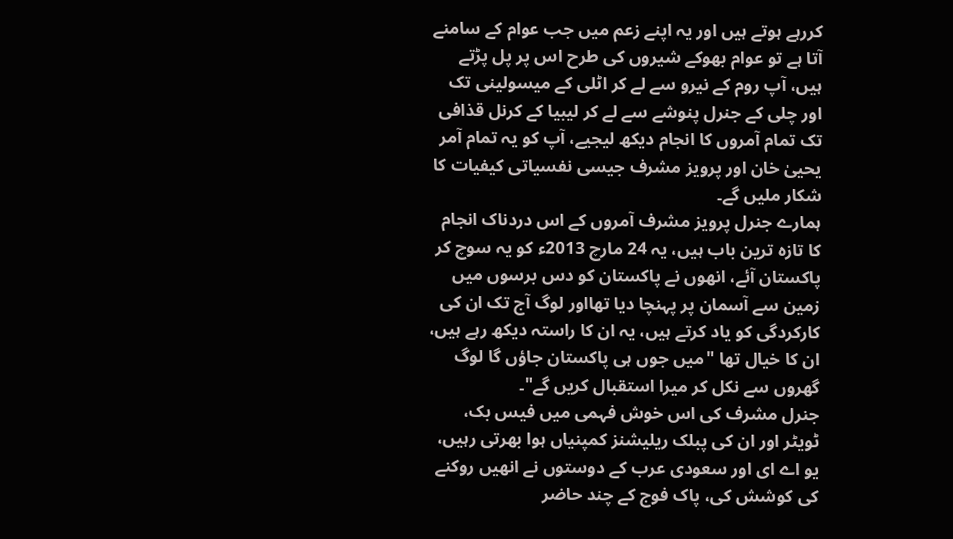کررہے ہوتے ہیں اور یہ اپنے زعم میں جب عوام کے سامنے آتا ہے تو عوام بھوکے شیروں کی طرح اس پر پل پڑتے ہیں، آپ روم کے نیرو سے لے کر اٹلی کے میسولینی تک اور چلی کے جنرل پنوشے سے لے کر لیبیا کے کرنل قذافی تک تمام آمروں کا انجام دیکھ لیجیے، آپ کو یہ تمام آمر یحییٰ خان اور پرویز مشرف جیسی نفسیاتی کیفیات کا شکار ملیں گے۔
ہمارے جنرل پرویز مشرف آمروں کے اس دردناک انجام کا تازہ ترین باب ہیں، یہ 24 مارچ 2013ء کو یہ سوچ کر پاکستان آئے، انھوں نے پاکستان کو دس برسوں میں زمین سے آسمان پر پہنچا دیا تھااور لوگ آج تک ان کی کارکردگی کو یاد کرتے ہیں، یہ ان کا راستہ دیکھ رہے ہیں، ان کا خیال تھا "میں جوں ہی پاکستان جاؤں گا لوگ گھروں سے نکل کر میرا استقبال کریں گے"۔
جنرل مشرف کی اس خوش فہمی میں فیس بک، ٹویٹر اور ان کی پبلک ریلیشنز کمپنیاں ہوا بھرتی رہیں، یو اے ای اور سعودی عرب کے دوستوں نے انھیں روکنے کی کوشش کی، پاک فوج کے چند حاضر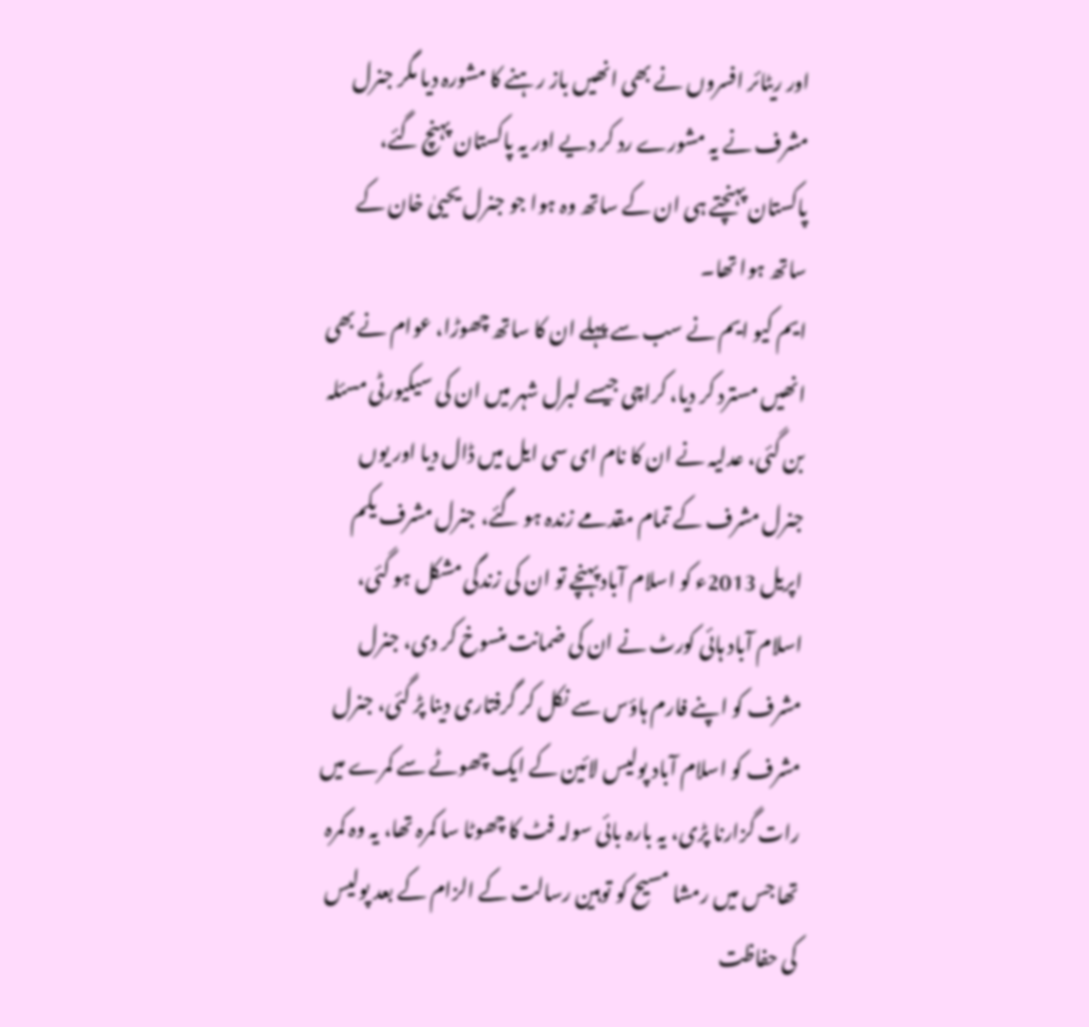اور ریٹائر افسروں نے بھی انھیں باز رہنے کا مشورہ دیا مگر جنرل مشرف نے یہ مشورے رد کر دیے اور یہ پاکستان پہنچ گئے، پاکستان پہنچتے ہی ان کے ساتھ وہ ہوا جو جنرل یحییٰ خان کے ساتھ ہوا تھا۔
ایم کیو ایم نے سب سے پہلے ان کا ساتھ چھوڑا، عوام نے بھی انھیں مسترد کر دیا، کراچی جیسے لبرل شہر میں ان کی سیکیورٹی مسئلہ بن گئی، عدلیہ نے ان کا نام ای سی ایل میں ڈال دیا اور یوں جنرل مشرف کے تمام مقدمے زندہ ہو گئے، جنرل مشرف یکم اپریل 2013ء کو اسلام آباد پہنچے تو ان کی زندگی مشکل ہو گئی، اسلام آباد ہائی کورٹ نے ان کی ضمانت منسوخ کر دی، جنرل مشرف کو اپنے فارم ہاؤس سے نکل کر گرفتاری دینا پڑ گئی، جنرل مشرف کو اسلام آباد پولیس لائین کے ایک چھوٹے سے کمرے میں رات گزارنا پڑی، یہ بارہ بائی سولہ فٹ کا چھوٹا سا کمرہ تھا، یہ وہ کمرہ تھا جس میں رمشا مسیح کو توہین رسالت کے الزام کے بعد پولیس کی حفاظت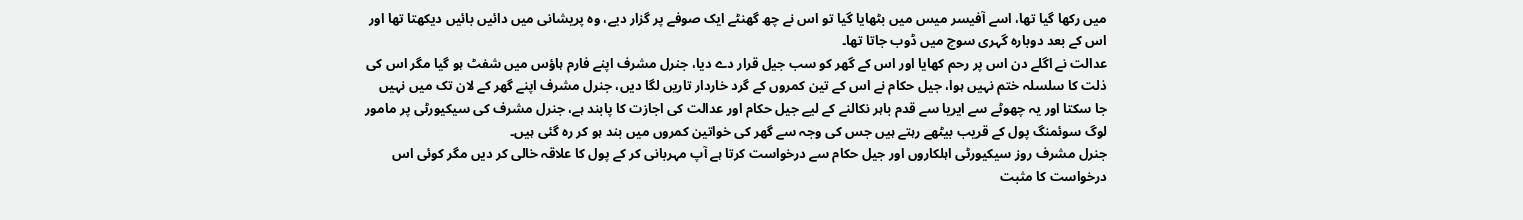میں رکھا گیا تھا، اسے آفیسر میس میں بٹھایا گیا تو اس نے چھ گھنٹے ایک صوفے پر گزار دیے، وہ پریشانی میں دائیں بائیں دیکھتا تھا اور اس کے بعد دوبارہ گہری سوچ میں ڈوب جاتا تھا۔
عدالت نے اگلے دن اس پر رحم کھایا اور اس کے گھر کو سب جیل قرار دے دیا، جنرل مشرف اپنے فارم ہاؤس میں شفٹ ہو گیا مگر اس کی ذلت کا سلسلہ ختم نہیں ہوا، جیل حکام نے اس کے تین کمروں کے گرد خاردار تاریں لگا دیں، جنرل مشرف اپنے گھر کے لان تک میں نہیں جا سکتا اور یہ چھوٹے سے ایریا سے قدم باہر نکالنے کے لیے جیل حکام اور عدالت کی اجازت کا پابند ہے، جنرل مشرف کی سیکیورٹی پر مامور لوگ سوئمنگ پول کے قریب بیٹھے رہتے ہیں جس کی وجہ سے گھر کی خواتین کمروں میں بند ہو کر رہ گئی ہیں۔
جنرل مشرف روز سیکیورٹی اہلکاروں اور جیل حکام سے درخواست کرتا ہے آپ مہربانی کر کے پول کا علاقہ خالی کر دیں مگر کوئی اس درخواست کا مثبت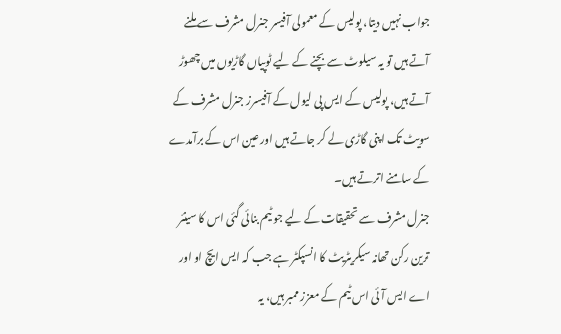جواب نہیں دیتا، پولیس کے معمولی آفیسر جنرل مشرف سے ملنے آتے ہیں تو یہ سیلوٹ سے بچنے کے لیے ٹوپیاں گاڑیوں میں چھوڑ آتے ہیں، پولیس کے ایس پی لیول کے آفیسرز جنرل مشرف کے سویٹ تک اپنی گاڑی لے کر جاتے ہیں اور عین اس کے برآمدے کے سامنے اترتے ہیں۔
جنرل مشرف سے تحقیقات کے لیے جو ٹیم بنائی گئی اس کا سینئر ترین رکن تھانہ سیکریٹریٹ کا انسپکٹر ہے جب کہ ایس ایچ او اور اے ایس آئی اس ٹیم کے معزز ممبر ہیں، یہ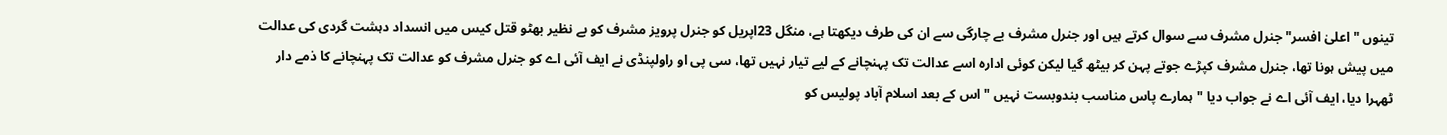تینوں " اعلیٰ افسر" جنرل مشرف سے سوال کرتے ہیں اور جنرل مشرف بے چارگی سے ان کی طرف دیکھتا ہے، منگل 23اپریل کو جنرل پرویز مشرف کو بے نظیر بھٹو قتل کیس میں انسداد دہشت گردی کی عدالت میں پیش ہونا تھا، جنرل مشرف کپڑے جوتے پہن کر بیٹھ گیا لیکن کوئی ادارہ اسے عدالت تک پہنچانے کے لیے تیار نہیں تھا، سی پی او راولپنڈی نے ایف آئی اے کو جنرل مشرف کو عدالت تک پہنچانے کا ذمے دار ٹھہرا دیا، ایف آئی اے نے جواب دیا "ہمارے پاس مناسب بندوبست نہیں " اس کے بعد اسلام آباد پولیس کو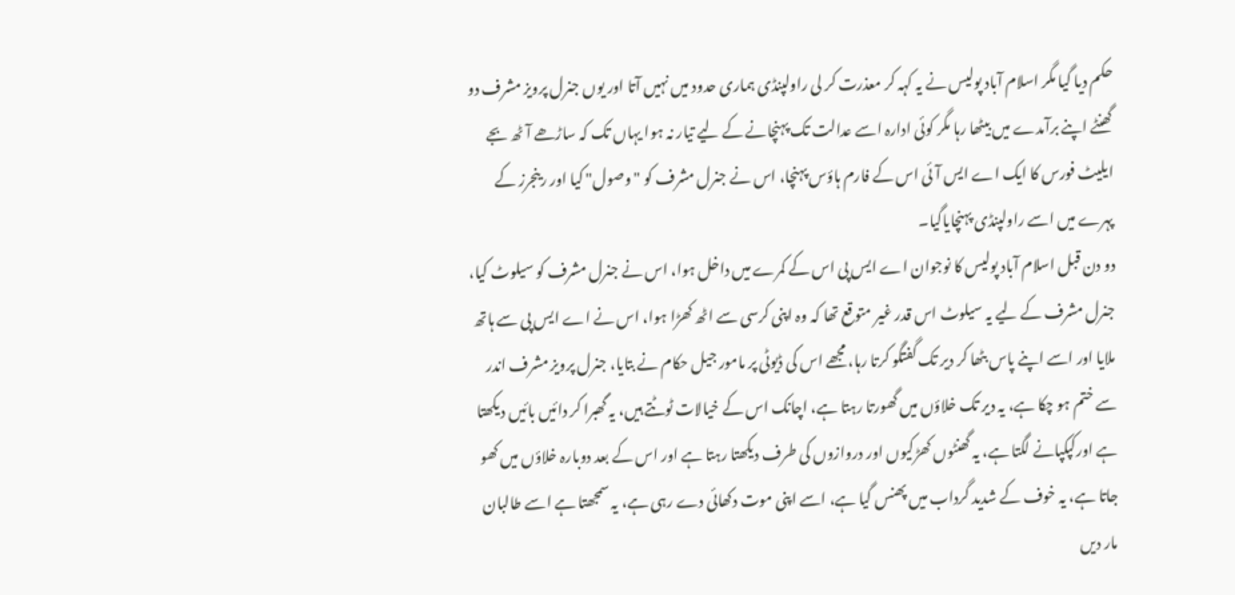حکم دیا گیا مگر اسلام آباد پولیس نے یہ کہہ کر معذرت کر لی راولپنڈی ہماری حدود میں نہیں آتا اور یوں جنرل پرویز مشرف دو گھنٹے اپنے برآمدے میں بیٹھا رہا مگر کوئی ادارہ اسے عدالت تک پہنچانے کے لیے تیار نہ ہوا یہاں تک کہ ساڑھے آٹھ بجے ایلیٹ فورس کا ایک اے ایس آئی اس کے فارم ہاؤس پہنچا، اس نے جنرل مشرف کو "وصول" کیا اور رینجرز کے پہرے میں اسے راولپنڈی پہنچایاگیا۔
دو دن قبل اسلام آباد پولیس کا نوجوان اے ایس پی اس کے کمرے میں داخل ہوا، اس نے جنرل مشرف کو سیلوٹ کیا، جنرل مشرف کے لیے یہ سیلوٹ اس قدر غیر متوقع تھا کہ وہ اپنی کرسی سے اٹھ کھڑا ہوا، اس نے اے ایس پی سے ہاتھ ملایا اور اسے اپنے پاس بٹھا کر دیر تک گفتگو کرتا رہا، مجھے اس کی ڈیوٹی پر مامور جیل حکام نے بتایا، جنرل پرویز مشرف اندر سے ختم ہو چکا ہے، یہ دیر تک خلاؤں میں گھورتا رہتا ہے، اچانک اس کے خیالات ٹوٹتے ہیں، یہ گھبرا کر دائیں بائیں دیکھتا ہے اورکپکپانے لگتا ہے، یہ گھنٹوں کھڑکیوں اور دروازوں کی طرف دیکھتا رہتا ہے اور اس کے بعد دوبارہ خلاؤں میں کھو جاتا ہے، یہ خوف کے شدید گرداب میں پھنس گیا ہے، اسے اپنی موت دکھائی دے رہی ہے، یہ سمجھتا ہے اسے طالبان مار دیں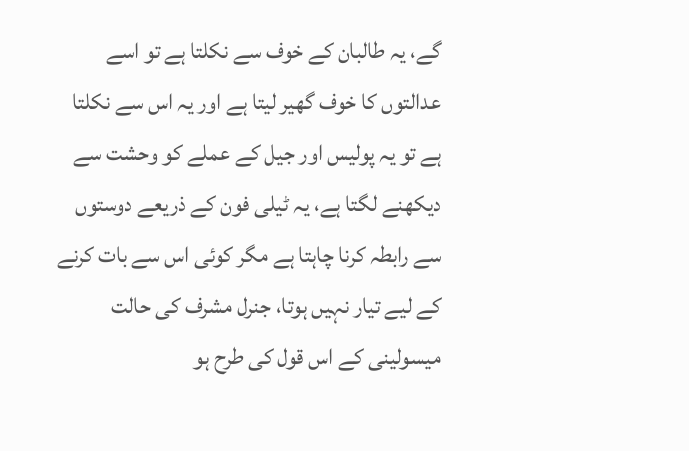گے، یہ طالبان کے خوف سے نکلتا ہے تو اسے عدالتوں کا خوف گھیر لیتا ہے اور یہ اس سے نکلتا ہے تو یہ پولیس اور جیل کے عملے کو وحشت سے دیکھنے لگتا ہے، یہ ٹیلی فون کے ذریعے دوستوں سے رابطہ کرنا چاہتا ہے مگر کوئی اس سے بات کرنے کے لیے تیار نہیں ہوتا، جنرل مشرف کی حالت میسولینی کے اس قول کی طرح ہو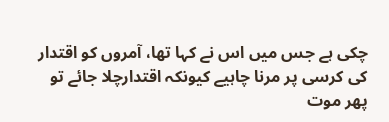چکی ہے جس میں اس نے کہا تھا، آمروں کو اقتدار کی کرسی پر مرنا چاہیے کیونکہ اقتدارچلا جائے تو پھر موت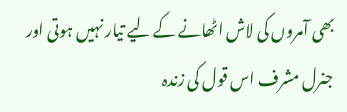بھی آمروں کی لاش اٹھانے کے لیے تیار نہیں ہوتی اور جنرل مشرف اس قول کی زندہ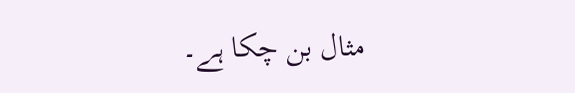مثال بن چکا ہے۔